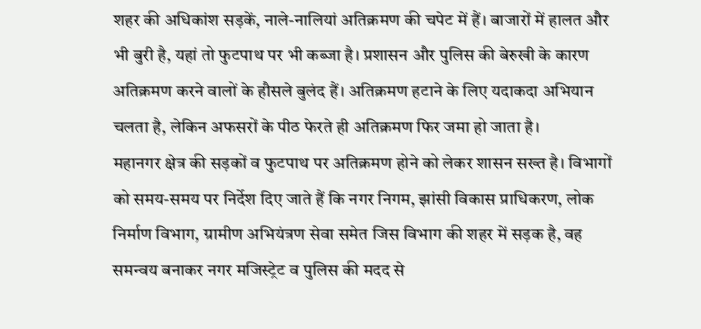शहर की अधिकांश सड़कें, नाले-नालियां अतिक्रमण की चपेट में हैं। बाजारों में हालत और भी बुरी है, यहां तो फुटपाथ पर भी कब्जा है। प्रशासन और पुलिस की बेरुखी के कारण अतिक्रमण करने वालों के हौसले बुलंद हैं। अतिक्रमण हटाने के लिए यदाकदा अभियान चलता है, लेकिन अफसरों के पीठ फेरते ही अतिक्रमण फिर जमा हो जाता है।
महानगर क्षेत्र की सड़कों व फुटपाथ पर अतिक्रमण होने को लेकर शासन सख्त है। विभागों को समय-समय पर निर्देश दिए जाते हैं कि नगर निगम, झांसी विकास प्राधिकरण, लोक निर्माण विभाग, ग्रामीण अभियंत्रण सेवा समेत जिस विभाग की शहर में सड़क है, वह समन्वय बनाकर नगर मजिस्ट्रेट व पुलिस की मदद से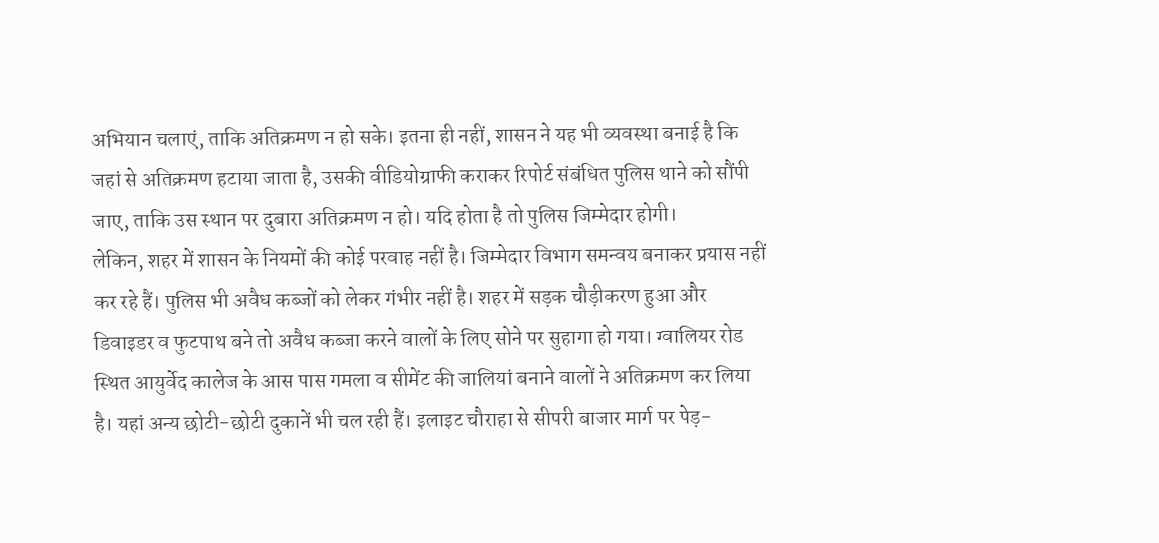अभियान चलाएं, ताकि अतिक्रमण न हो सके। इतना ही नहीं, शासन ने यह भी व्यवस्था बनाई है कि जहां से अतिक्रमण हटाया जाता है, उसकी वीडियोग्राफी कराकर रिपोर्ट संबंधित पुलिस थाने को सौंपी जाए, ताकि उस स्थान पर दुबारा अतिक्रमण न हो। यदि होता है तो पुलिस जिम्मेदार होगी।
लेकिन, शहर में शासन के नियमों की कोई परवाह नहीं है। जिम्मेदार विभाग समन्वय बनाकर प्रयास नहीं कर रहे हैं। पुलिस भी अवैध कब्जों को लेकर गंभीर नहीं है। शहर में सड़क चौड़ीकरण हुआ और डिवाइडर व फुटपाथ बने तो अवैध कब्जा करने वालों के लिए सोने पर सुहागा हो गया। ग्वालियर रोड स्थित आयुर्वेद कालेज के आस पास गमला व सीमेंट की जालियां बनाने वालों ने अतिक्रमण कर लिया है। यहां अन्य छोटी-छोटी दुकानें भी चल रही हैं। इलाइट चौराहा से सीपरी बाजार मार्ग पर पेड़-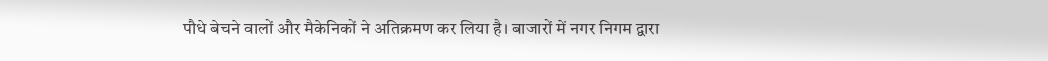पौधे बेचने वालों और मैकेनिकों ने अतिक्रमण कर लिया है। बाजारों में नगर निगम द्वारा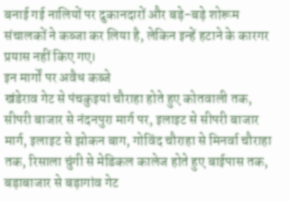बनाई गई नालियों पर दुकानदारों और बड़े-बड़े शोरूम संचालकों ने कब्जा कर लिया है, लेकिन इन्हें हटाने के कारगर प्रयास नहीं किए गए।
इन मार्गों पर अवैध कब्जे
खंडेराव गेट से पंचकुइयां चौराहा होते हुए कोतवाली तक, सीपरी बाजार से नंदनपुरा मार्ग पर, इलाइट से सीपरी बाजार मार्ग, इलाइट से झोकन बाग, गोविंद चौराहा से मिनर्वा चौराहा तक, रिसाला चुंगी से मेडिकल कालेज होते हुए बाईपास तक, बड़ाबाजार से बड़ागांव गेट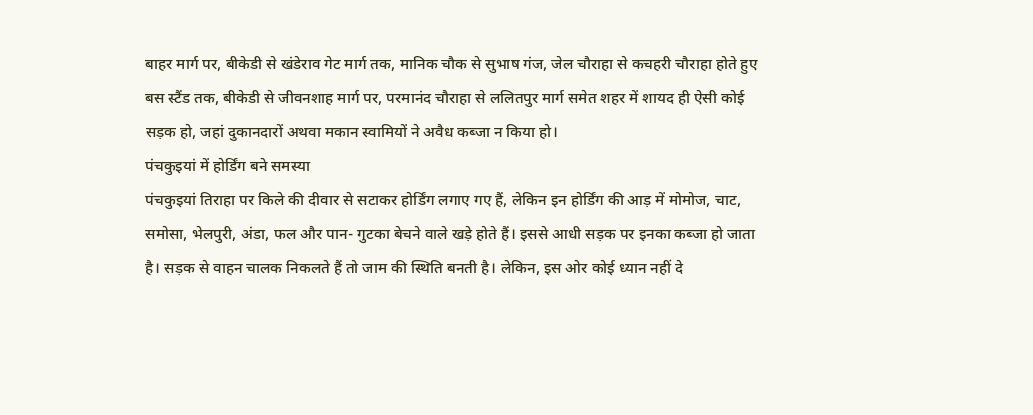बाहर मार्ग पर, बीकेडी से खंडेराव गेट मार्ग तक, मानिक चौक से सुभाष गंज, जेल चौराहा से कचहरी चौराहा होते हुए बस स्टैंड तक, बीकेडी से जीवनशाह मार्ग पर, परमानंद चौराहा से ललितपुर मार्ग समेत शहर में शायद ही ऐसी कोई सड़क हो, जहां दुकानदारों अथवा मकान स्वामियों ने अवैध कब्जा न किया हो।
पंचकुइयां में होर्डिंग बने समस्या
पंचकुइयां तिराहा पर किले की दीवार से सटाकर होर्डिंग लगाए गए हैं, लेकिन इन होर्डिंग की आड़ में मोमोज, चाट, समोसा, भेलपुरी, अंडा, फल और पान- गुटका बेचने वाले खड़े होते हैं। इससे आधी सड़क पर इनका कब्जा हो जाता है। सड़क से वाहन चालक निकलते हैं तो जाम की स्थिति बनती है। लेकिन, इस ओर कोई ध्यान नहीं दे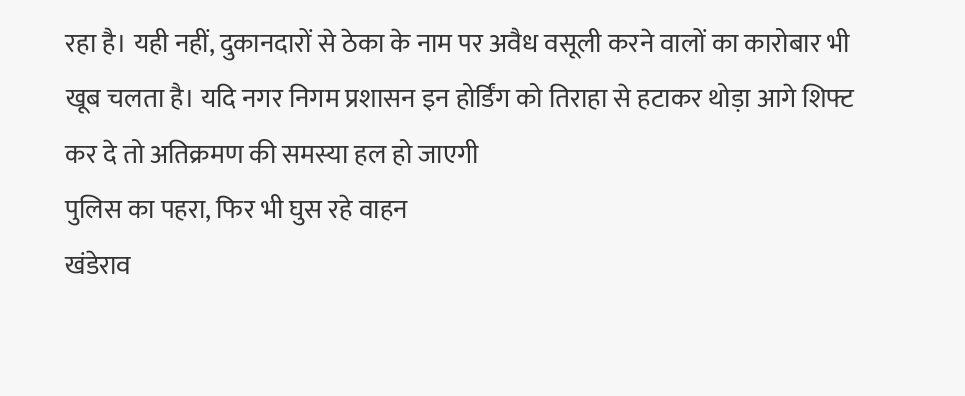रहा है। यही नहीं, दुकानदारों से ठेका के नाम पर अवैध वसूली करने वालों का कारोबार भी खूब चलता है। यदि नगर निगम प्रशासन इन होर्डिंग को तिराहा से हटाकर थोड़ा आगे शिफ्ट कर दे तो अतिक्रमण की समस्या हल हो जाएगी
पुलिस का पहरा, फिर भी घुस रहे वाहन
खंडेराव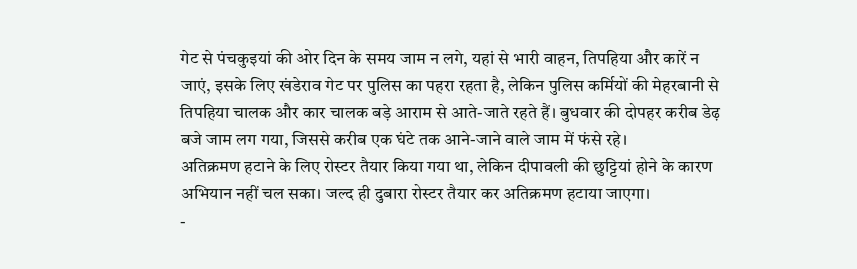गेट से पंचकुइयां की ओर दिन के समय जाम न लगे, यहां से भारी वाहन, तिपहिया और कारें न जाएं, इसके लिए खंडेराव गेट पर पुलिस का पहरा रहता है, लेकिन पुलिस कर्मियों की मेहरबानी से तिपहिया चालक और कार चालक बड़े आराम से आते-जाते रहते हैं। बुधवार की दोपहर करीब डेढ़ बजे जाम लग गया, जिससे करीब एक घंटे तक आने-जाने वाले जाम में फंसे रहे।
अतिक्रमण हटाने के लिए रोस्टर तैयार किया गया था, लेकिन दीपावली की छुट्टियां होने के कारण अभियान नहीं चल सका। जल्द ही दुबारा रोस्टर तैयार कर अतिक्रमण हटाया जाएगा।
-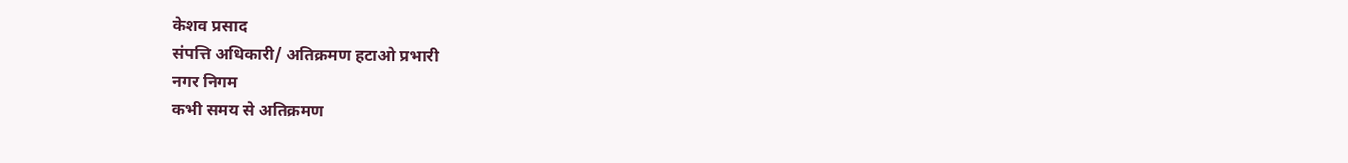केशव प्रसाद
संपत्ति अधिकारी/ अतिक्रमण हटाओ प्रभारी
नगर निगम
कभी समय से अतिक्रमण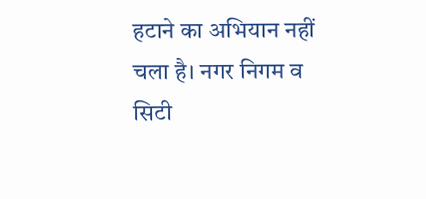हटाने का अभियान नहीं चला है। नगर निगम व सिटी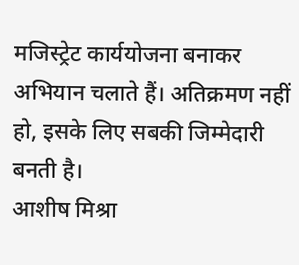मजिस्ट्रेट कार्ययोजना बनाकर अभियान चलाते हैं। अतिक्रमण नहीं हो, इसके लिए सबकी जिम्मेदारी बनती है।
आशीष मिश्रा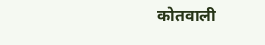कोतवाली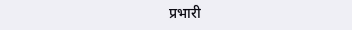प्रभारी